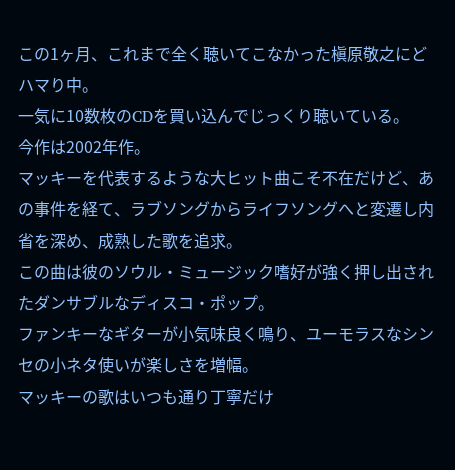この1ヶ月、これまで全く聴いてこなかった槇原敬之にどハマり中。
一気に10数枚のCDを買い込んでじっくり聴いている。
今作は2002年作。
マッキーを代表するような大ヒット曲こそ不在だけど、あの事件を経て、ラブソングからライフソングへと変遷し内省を深め、成熟した歌を追求。
この曲は彼のソウル・ミュージック嗜好が強く押し出されたダンサブルなディスコ・ポップ。
ファンキーなギターが小気味良く鳴り、ユーモラスなシンセの小ネタ使いが楽しさを増幅。
マッキーの歌はいつも通り丁寧だけ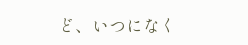ど、いつになく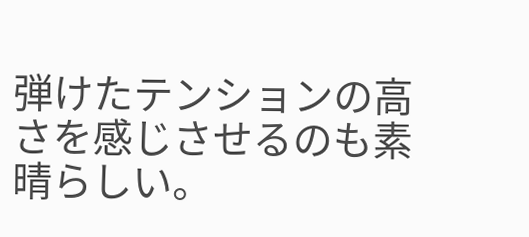弾けたテンションの高さを感じさせるのも素晴らしい。